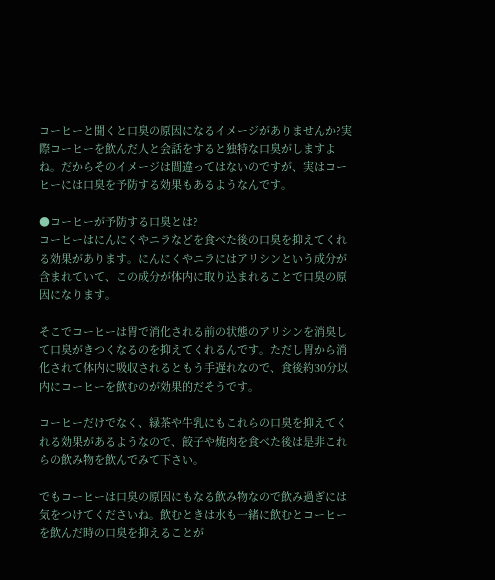コーヒーと聞くと口臭の原因になるイメージがありませんか?実際コーヒーを飲んだ人と会話をすると独特な口臭がしますよね。だからそのイメージは間違ってはないのですが、実はコーヒーには口臭を予防する効果もあるようなんです。

●コーヒーが予防する口臭とは?
コーヒーはにんにくやニラなどを食べた後の口臭を抑えてくれる効果があります。にんにくやニラにはアリシンという成分が含まれていて、この成分が体内に取り込まれることで口臭の原因になります。

そこでコーヒーは胃で消化される前の状態のアリシンを消臭して口臭がきつくなるのを抑えてくれるんです。ただし胃から消化されて体内に吸収されるともう手遅れなので、食後約30分以内にコーヒーを飲むのが効果的だそうです。

コーヒーだけでなく、緑茶や牛乳にもこれらの口臭を抑えてくれる効果があるようなので、餃子や焼肉を食べた後は是非これらの飲み物を飲んでみて下さい。

でもコーヒーは口臭の原因にもなる飲み物なので飲み過ぎには気をつけてくださいね。飲むときは水も一緒に飲むとコーヒーを飲んだ時の口臭を抑えることが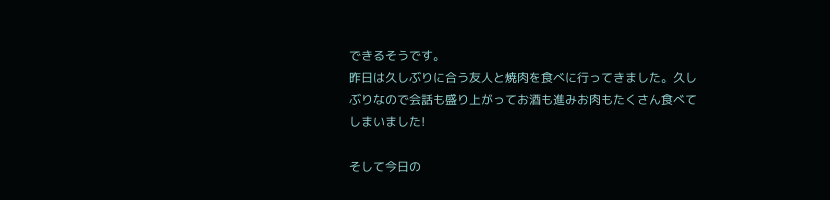できるそうです。
昨日は久しぶりに合う友人と焼肉を食べに行ってきました。久しぶりなので会話も盛り上がってお酒も進みお肉もたくさん食べてしまいました!

そして今日の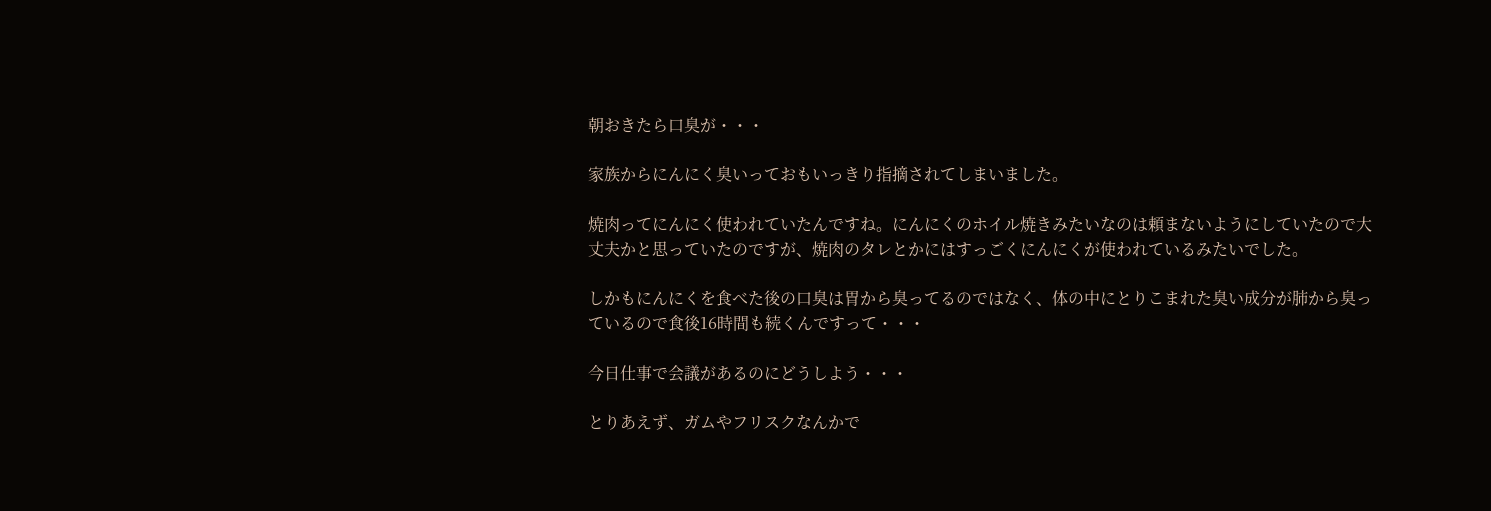朝おきたら口臭が・・・

家族からにんにく臭いっておもいっきり指摘されてしまいました。

焼肉ってにんにく使われていたんですね。にんにくのホイル焼きみたいなのは頼まないようにしていたので大丈夫かと思っていたのですが、焼肉のタレとかにはすっごくにんにくが使われているみたいでした。

しかもにんにくを食べた後の口臭は胃から臭ってるのではなく、体の中にとりこまれた臭い成分が肺から臭っているので食後16時間も続くんですって・・・

今日仕事で会議があるのにどうしよう・・・

とりあえず、ガムやフリスクなんかで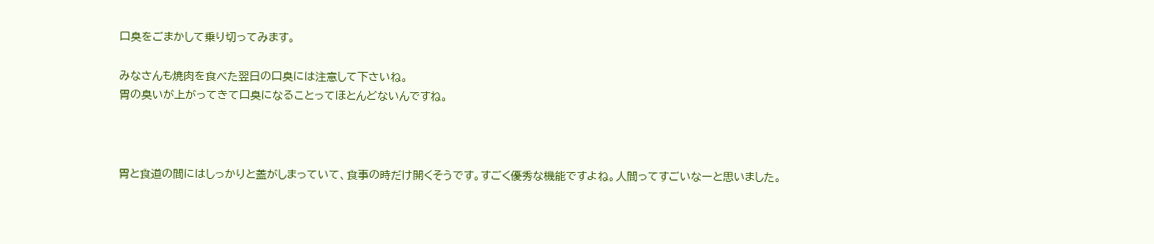口臭をごまかして乗り切ってみます。

みなさんも焼肉を食べた翌日の口臭には注意して下さいね。
胃の臭いが上がってきて口臭になることってほとんどないんですね。



胃と食道の間にはしっかりと蓋がしまっていて、食事の時だけ開くそうです。すごく優秀な機能ですよね。人間ってすごいなーと思いました。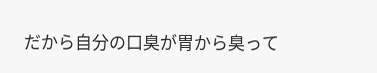だから自分の口臭が胃から臭って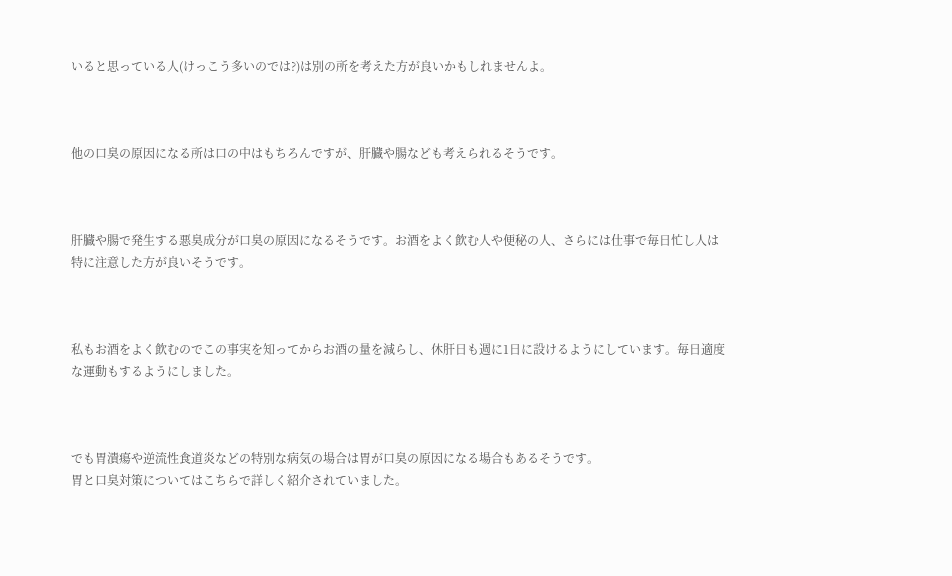いると思っている人(けっこう多いのでは?)は別の所を考えた方が良いかもしれませんよ。



他の口臭の原因になる所は口の中はもちろんですが、肝臓や腸なども考えられるそうです。



肝臓や腸で発生する悪臭成分が口臭の原因になるそうです。お酒をよく飲む人や便秘の人、さらには仕事で毎日忙し人は特に注意した方が良いそうです。



私もお酒をよく飲むのでこの事実を知ってからお酒の量を減らし、休肝日も週に1日に設けるようにしています。毎日適度な運動もするようにしました。



でも胃潰瘍や逆流性食道炎などの特別な病気の場合は胃が口臭の原因になる場合もあるそうです。
胃と口臭対策についてはこちらで詳しく紹介されていました。